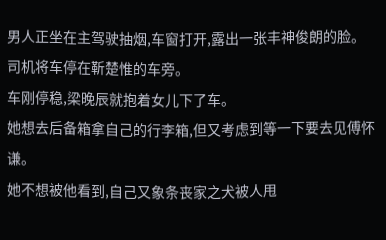男人正坐在主驾驶抽烟,车窗打开,露出一张丰神俊朗的脸。
司机将车停在靳楚惟的车旁。
车刚停稳,梁晚辰就抱着女儿下了车。
她想去后备箱拿自己的行李箱,但又考虑到等一下要去见傅怀谦。
她不想被他看到,自己又象条丧家之犬被人甩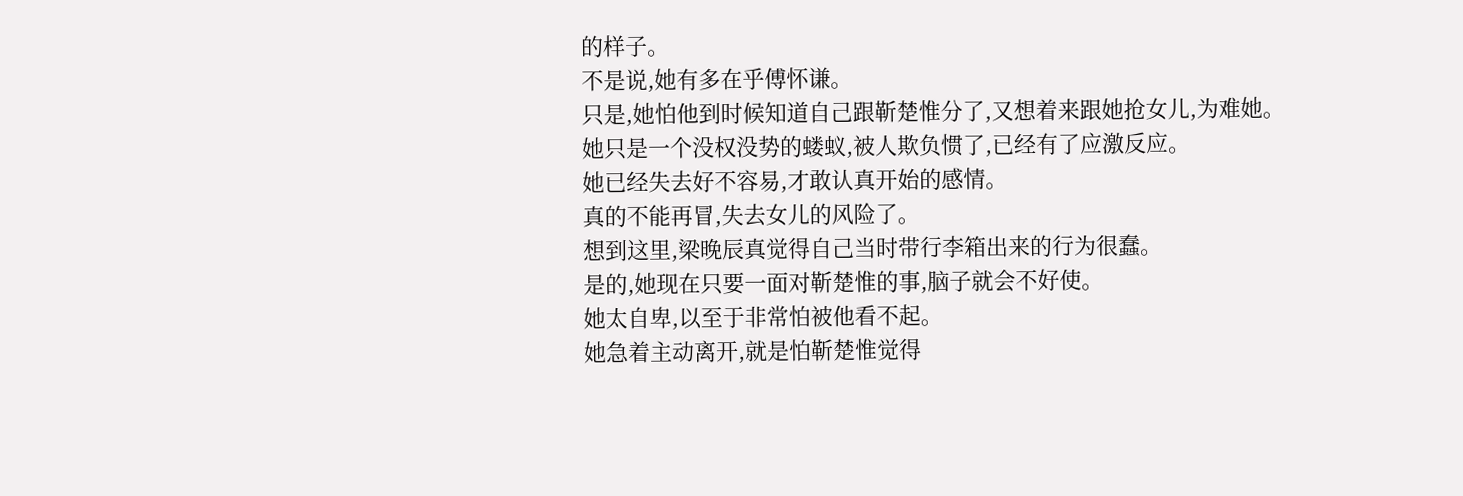的样子。
不是说,她有多在乎傅怀谦。
只是,她怕他到时候知道自己跟靳楚惟分了,又想着来跟她抢女儿,为难她。
她只是一个没权没势的蝼蚁,被人欺负惯了,已经有了应激反应。
她已经失去好不容易,才敢认真开始的感情。
真的不能再冒,失去女儿的风险了。
想到这里,梁晚辰真觉得自己当时带行李箱出来的行为很蠢。
是的,她现在只要一面对靳楚惟的事,脑子就会不好使。
她太自卑,以至于非常怕被他看不起。
她急着主动离开,就是怕靳楚惟觉得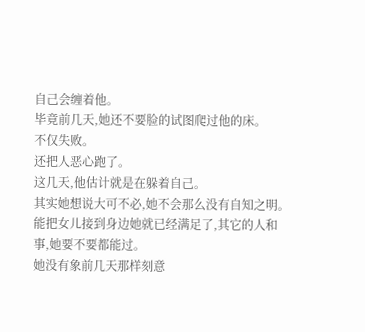自己会缠着他。
毕竟前几天,她还不要脸的试图爬过他的床。
不仅失败。
还把人恶心跑了。
这几天,他估计就是在躲着自己。
其实她想说大可不必,她不会那么没有自知之明。
能把女儿接到身边她就已经满足了,其它的人和事,她要不要都能过。
她没有象前几天那样刻意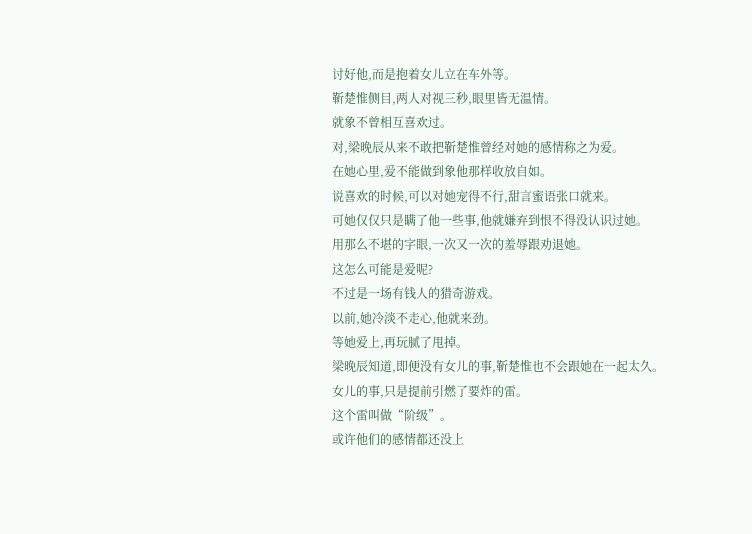讨好他,而是抱着女儿立在车外等。
靳楚惟侧目,两人对视三秒,眼里皆无温情。
就象不曾相互喜欢过。
对,梁晚辰从来不敢把靳楚惟曾经对她的感情称之为爱。
在她心里,爱不能做到象他那样收放自如。
说喜欢的时候,可以对她宠得不行,甜言蜜语张口就来。
可她仅仅只是瞒了他一些事,他就嫌弃到恨不得没认识过她。
用那么不堪的字眼,一次又一次的羞辱跟劝退她。
这怎么可能是爱呢?
不过是一场有钱人的猎奇游戏。
以前,她冷淡不走心,他就来劲。
等她爱上,再玩腻了甩掉。
梁晚辰知道,即便没有女儿的事,靳楚惟也不会跟她在一起太久。
女儿的事,只是提前引燃了要炸的雷。
这个雷叫做“阶级”。
或许他们的感情都还没上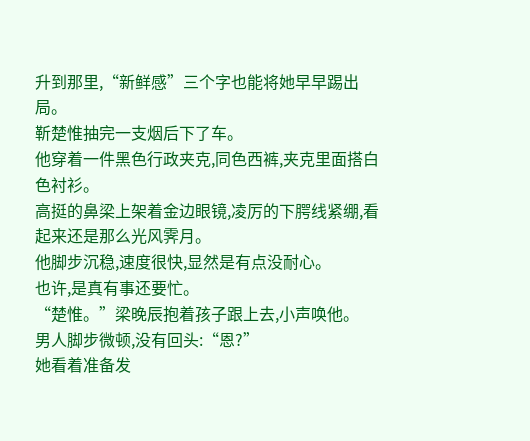升到那里,“新鲜感”三个字也能将她早早踢出局。
靳楚惟抽完一支烟后下了车。
他穿着一件黑色行政夹克,同色西裤,夹克里面搭白色衬衫。
高挺的鼻梁上架着金边眼镜,凌厉的下腭线紧绷,看起来还是那么光风霁月。
他脚步沉稳,速度很快,显然是有点没耐心。
也许,是真有事还要忙。
“楚惟。”梁晚辰抱着孩子跟上去,小声唤他。
男人脚步微顿,没有回头:“恩?”
她看着准备发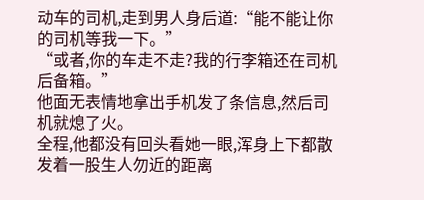动车的司机,走到男人身后道:“能不能让你的司机等我一下。”
“或者,你的车走不走?我的行李箱还在司机后备箱。”
他面无表情地拿出手机发了条信息,然后司机就熄了火。
全程,他都没有回头看她一眼,浑身上下都散发着一股生人勿近的距离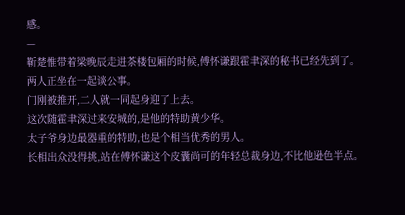感。
—
靳楚惟带着梁晚辰走进茶楼包厢的时候,傅怀谦跟霍聿深的秘书已经先到了。
两人正坐在一起谈公事。
门刚被推开,二人就一同起身迎了上去。
这次随霍聿深过来安城的,是他的特助黄少华。
太子爷身边最器重的特助,也是个相当优秀的男人。
长相出众没得挑,站在傅怀谦这个皮囊尚可的年轻总裁身边,不比他逊色半点。